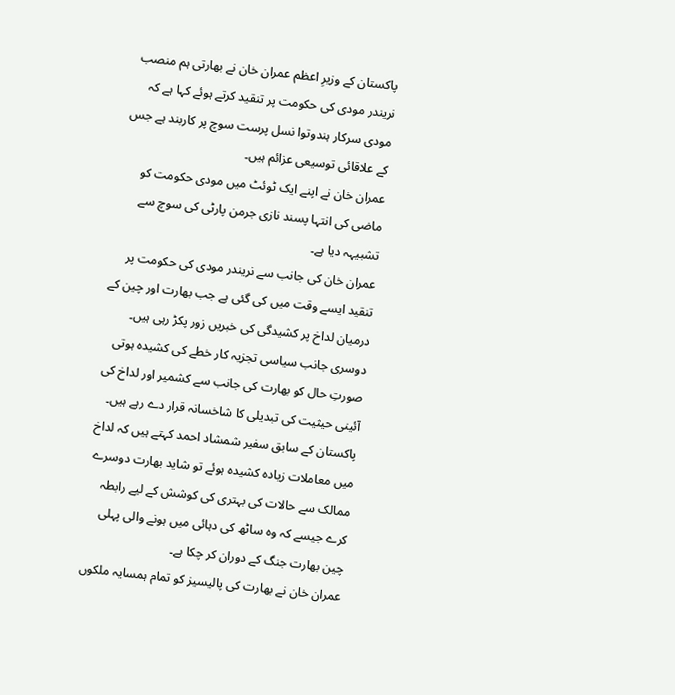پاکستان کے وزیرِ اعظم عمران خان نے بھارتی ہم منصب نریندر مودی کی حکومت پر تنقید کرتے ہوئے کہا ہے کہ مودی سرکار ہندوتوا نسل پرست سوچ پر کاربند ہے جس کے علاقائی توسیعی عزائم ہیں۔
عمران خان نے اپنے ایک ٹوئٹ میں مودی حکومت کو ماضی کی انتہا پسند نازی جرمن پارٹی کی سوچ سے تشبیہہ دیا ہے۔
عمران خان کی جانب سے نریندر مودی کی حکومت پر تنقید ایسے وقت میں کی گئی ہے جب بھارت اور چین کے درمیان لداخ پر کشیدگی کی خبریں زور پکڑ رہی ہیں۔
دوسری جانب سیاسی تجزیہ کار خطے کی کشیدہ ہوتی صورتِ حال کو بھارت کی جانب سے کشمیر اور لداخ کی آئینی حیثیت کی تبدیلی کا شاخسانہ قرار دے رہے ہیں۔
پاکستان کے سابق سفیر شمشاد احمد کہتے ہیں کہ لداخ میں معاملات زیادہ کشیدہ ہوئے تو شاید بھارت دوسرے ممالک سے حالات کی بہتری کی کوشش کے لیے رابطہ کرے جیسے کہ وہ ساٹھ کی دہائی میں ہونے والی پہلی چین بھارت جنگ کے دوران کر چکا ہے۔
عمران خان نے بھارت کی پالیسیز کو تمام ہمسایہ ملکوں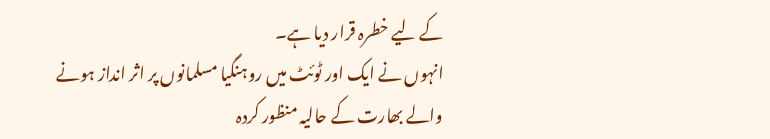کے لیے خطرہ قرار دیا ہے۔
انہوں نے ایک اور ٹوئٹ میں روہنگیا مسلمانوں پر اثر انداز ہونے والے بھارت کے حالیہ منظور کردہ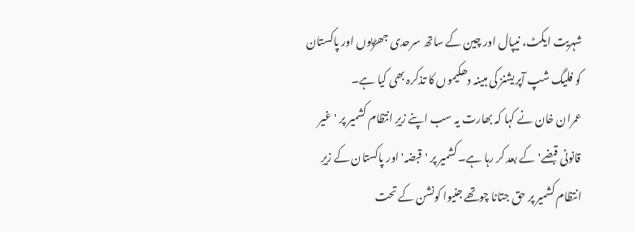شہریت ایکٹ، نیپال اور چین کے ساتھ سرحدی جھڑپوں اور پاکستان کو فلیگ شپ آپریشنز کی مبینہ دھکیموں کا تذکرہ بھی کیا ہے۔
عمران خان نے کہا کہ بھارت یہ سب اپنے زیرِ انتظام کشمیر پر 'غیر قانونی قبضے' کے بعد کر رہا ہے۔ کشمیر پر 'قبضہ' اور پاکستان کے زیرِ انتظام کشمیر پر حق جتانا چوتھے جنیوا کونشن کے تحت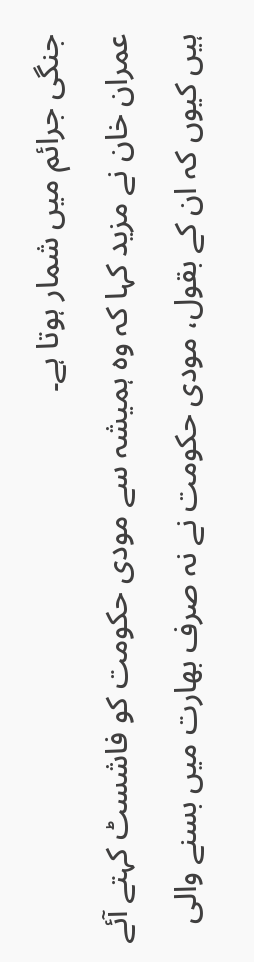جنگی جرائم میں شمار ہوتا ہے۔
عمران خان نے مزید کہا کہ وہ ہمیشہ سے مودی حکومت کو فاشسٹ کہتے آئے ہیں کیوں کہ ان کے بقول، مودی حکومت نے نہ صرف بھارت میں بسنے والی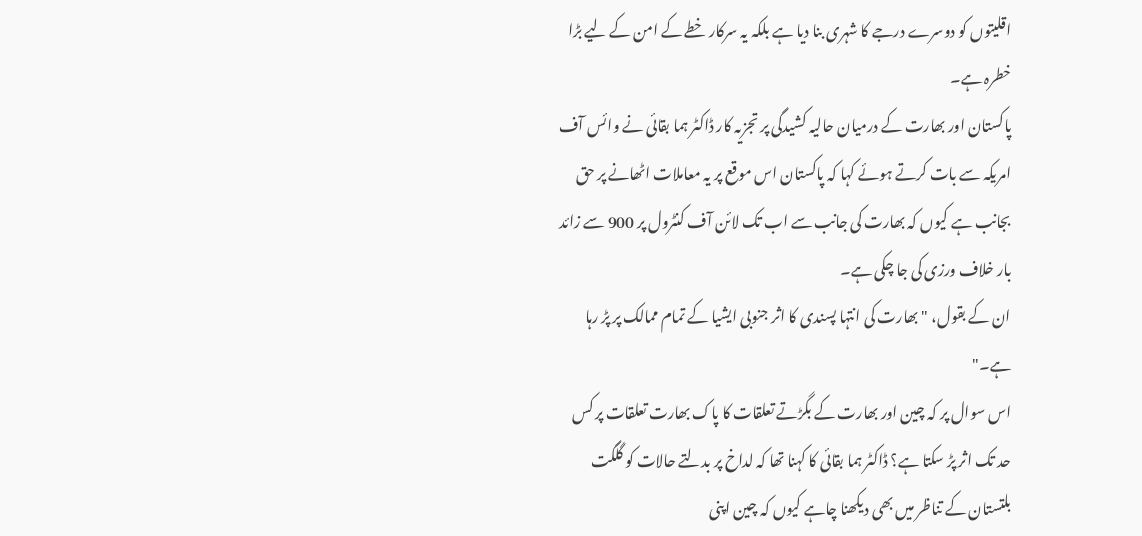اقلیتوں کو دوسرے درجے کا شہری بنا دیا ہے بلکہ یہ سرکار خطے کے امن کے لیے بڑا خطرہ ہے۔
پاکستان اور بھارت کے درمیان حالیہ کشیدگی پر تجزیہ کار ڈاکٹر ہما بقائی نے وائس آف امریکہ سے بات کرتے ہوئے کہا کہ پاکستان اس موقع پر یہ معاملات اٹھانے پر حق بجانب ہے کیوں کہ بھارت کی جانب سے اب تک لائن آف کنٹرول پر 900 سے زائد بار خلاف ورزی کی جا چکی ہے۔
ان کے بقول، "بھارت کی انتہا پسندی کا اثر جنوبی ایشیا کے تمام ممالک پر پڑ رہا ہے۔"
اس سوال پر کہ چین اور بھارت کے بگڑتے تعلقات کا پاک بھارت تعلقات پر کس حد تک اثر پڑ سکتا ہے؟ ڈاکٹر ہما بقائی کا کہنا تھا کہ لداخ پر بدلتے حالات کو گلگت بلتستان کے تناظر میں بھی دیکھنا چاہے کیوں کہ چین اپنی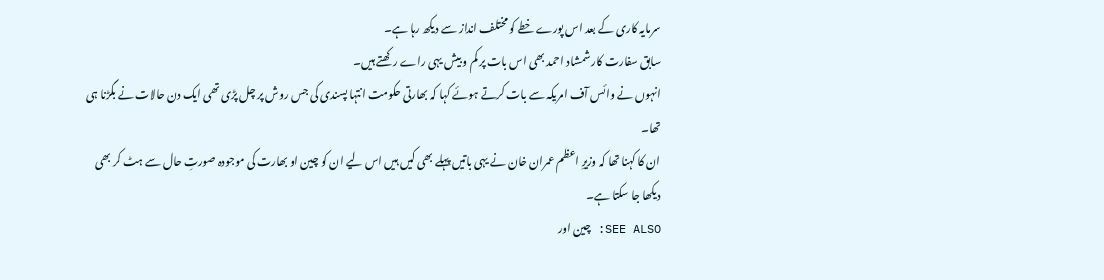سرمایہ کاری کے بعد اس پورے خطے کو مختلف انداز سے دیکھ رہا ہے۔
سابق سفارت کار شمشاد احمد بھی اس بات پر کم و بیش یہی راے رکھتے ہیں۔
انہوں نے وائس آف امریکہ سے بات کرتے ہوئے کہا کہ بھارتی حکومت انتہا پسندی کی جس روش پر چل پڑی تھی ایک دن حالات نے بگڑنا ہی تھا۔
ان کا کہنا تھا کہ وزیرِ اعظم عمران خان نے یہی باتیں پہلے بھی کیں ہیں اس لیے ان کو چین او بھارت کی موجودہ صورتِ حال سے ہٹ کر بھی دیکھا جا سکتا ہے۔
SEE ALSO: چین اور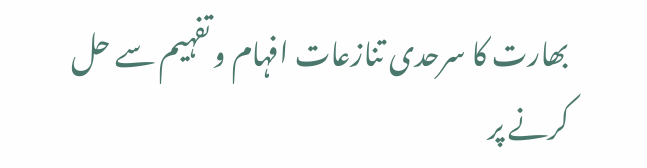بھارت کا سرحدی تنازعات افہام و تفہیم سے حل کرنے پر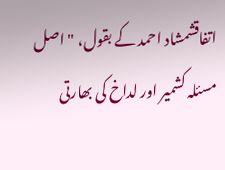اتفاقشمشاد احمد کے بقول، "اصل مسئلہ کشمیر اور لداخ کی بھارتی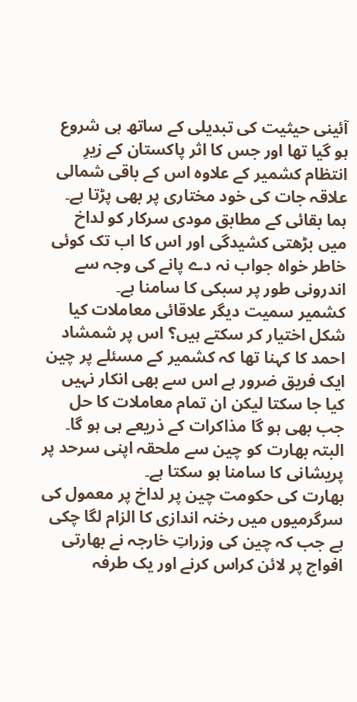آئینی حیثیت کی تبدیلی کے ساتھ ہی شروع ہو گیا تھا اور جس کا اثر پاکستان کے زیرِ انتظام کشمیر کے علاوہ اس کے باقی شمالی علاقہ جات کی خود مختاری پر بھی پڑتا ہے۔
ہما بقائی کے مطابق مودی سرکار کو لداخ میں بڑھتی کشیدگی اور اس کا اب تک کوئی خاطر خواہ جواب نہ دے پانے کی وجہ سے اندرونی طور پر سبکی کا سامنا ہے۔
کشمیر سمیت دیگر علاقائی معاملات کیا شکل اختیار کر سکتے ہیں؟ اس پر شمشاد احمد کا کہنا تھا کہ کشمیر کے مسئلے پر چین ایک فریق ضرور ہے اس سے بھی انکار نہیں کیا جا سکتا لیکن ان تمام معاملات کا حل جب بھی ہو گا مذاکرات کے ذریعے ہی ہو گا۔ البتہ بھارت کو چین سے ملحقہ اپنی سرحد پر پریشانی کا سامنا ہو سکتا ہے۔
بھارت کی حکومت چین پر لداخ پر معمول کی سرگرمیوں میں رخنہ اندازی کا الزام لگا چکی ہے جب کہ چین کی وزراتِ خارجہ نے بھارتی افواج پر لائن کراس کرنے اور یک طرفہ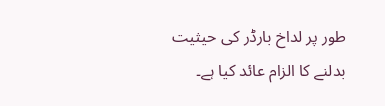طور پر لداخ بارڈر کی حیثیت بدلنے کا الزام عائد کیا ہے۔